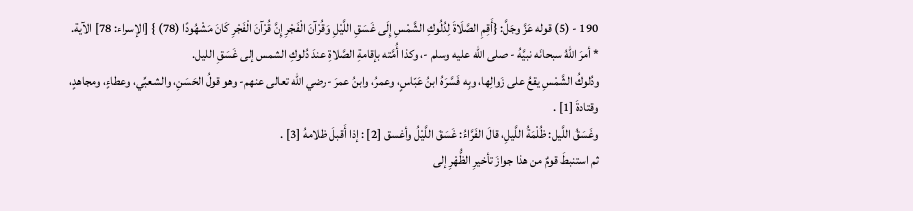190 - (5) قوله عَزَّ وجَلَّ: {أَقِمِ الصَّلَاةَ لِدُلُوكِ الشَّمْسِ إِلَى غَسَقِ اللَّيْلِ وَقُرْآنَ الْفَجْرِ إِنَّ قُرْآنَ الْفَجْرِ كَانَ مَشْهُودًا (78) } [الإسراء: 78] الآية.
* أمرَ اللهُ سبحانَه نبيَّهُ - صلى الله عليه وسلم -، وكذا أُمَّته بإقامةِ الصَّلاةِ عندَ دُلوكِ الشمس إلى غَسَقِ الليل.
ودُلوكُ الشَّمْسِ يقعُ على زَوالِها، وبِه فَسَّرَهُ ابنُ عَبّاسٍ، وعمرُ، وابنُ عمرَ -رضي الله تعالى عنهم- وهو قولُ الحَسَنِ، والشعبِّي، وعطاءٍ، ومجاهدٍ، وقتادةَ [1] .
وغَسَقُ اللَّيل: ظُلْمَةُ اللَّيلِ، قالَ الفَرَّاءُ: غَسَقَ اللَّيْلُ وأغسق [2] : إذا أَقبلَ ظلامهُ [3] .
ثم استنبطَ قومٌ من هذا جوازَ تأخيرِ الظُّهْرِ إلى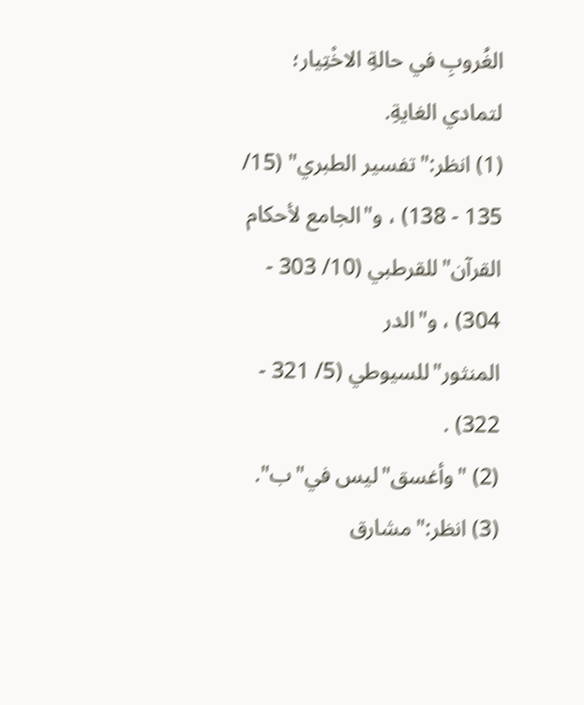الغُروبِ في حالةِ الاخْتِيار؛ لتمادي الغايةِ.
(1) انظر:"تفسير الطبري" (15/ 135 - 138) ، و"الجامع لأحكام القرآن"للقرطبي (10/ 303 - 304) ، و"الدر المنثور"للسيوطي (5/ 321 - 322) .
(2) "وأغسق"ليس في"ب".
(3) انظر:"مشارق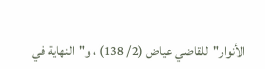الأنوار"للقاضي عياض (2/ 138) ، و"النهاية في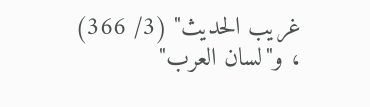غريب الحديث" (3/ 366) ، و"لسان العرب"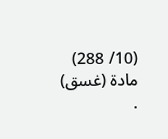(10/ 288) مادة (غسق) .